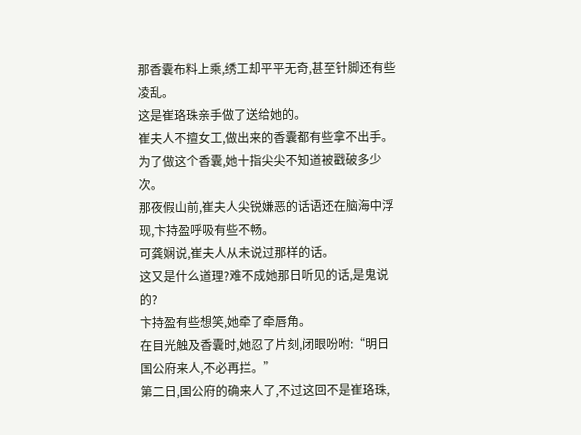那香囊布料上乘,绣工却平平无奇,甚至针脚还有些凌乱。
这是崔珞珠亲手做了送给她的。
崔夫人不擅女工,做出来的香囊都有些拿不出手。
为了做这个香囊,她十指尖尖不知道被戳破多少次。
那夜假山前,崔夫人尖锐嫌恶的话语还在脑海中浮现,卞持盈呼吸有些不畅。
可龚娴说,崔夫人从未说过那样的话。
这又是什么道理?难不成她那日听见的话,是鬼说的?
卞持盈有些想笑,她牵了牵唇角。
在目光触及香囊时,她忍了片刻,闭眼吩咐:“明日国公府来人,不必再拦。”
第二日,国公府的确来人了,不过这回不是崔珞珠,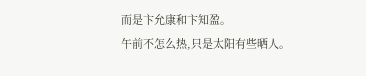而是卞允康和卞知盈。
午前不怎么热,只是太阳有些晒人。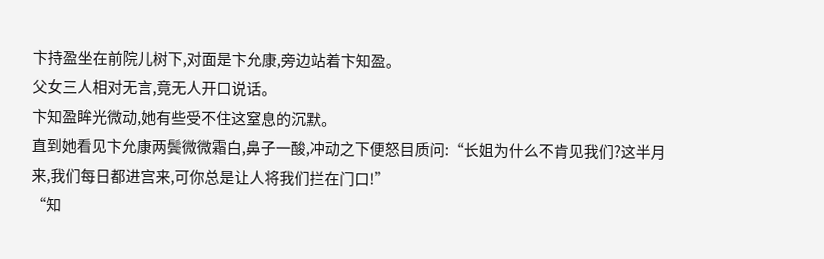卞持盈坐在前院儿树下,对面是卞允康,旁边站着卞知盈。
父女三人相对无言,竟无人开口说话。
卞知盈眸光微动,她有些受不住这窒息的沉默。
直到她看见卞允康两鬓微微霜白,鼻子一酸,冲动之下便怒目质问:“长姐为什么不肯见我们?这半月来,我们每日都进宫来,可你总是让人将我们拦在门口!”
“知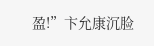盈!”卞允康沉脸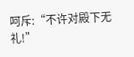呵斥:“不许对殿下无礼!”